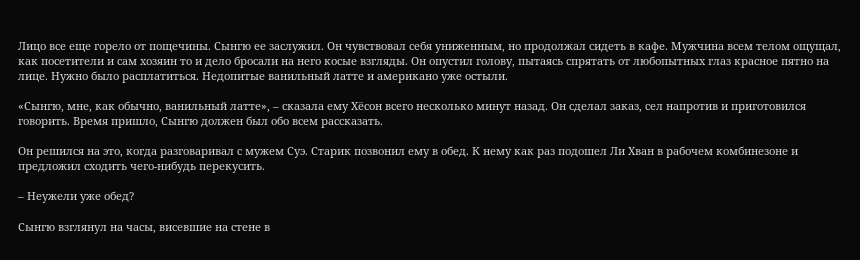Лицо все еще горело от пощечины. Сынгю ее заслужил. Он чувствовал себя униженным, но продолжал сидеть в кафе. Мужчина всем телом ощущал, как посетители и сам хозяин то и дело бросали на него косые взгляды. Он опустил голову, пытаясь спрятать от любопытных глаз красное пятно на лице. Нужно было расплатиться. Недопитые ванильный латте и американо уже остыли.

«Сынгю, мне, как обычно, ванильный латте», – сказала ему Хёсон всего несколько минут назад. Он сделал заказ, сел напротив и приготовился говорить. Время пришло, Сынгю должен был обо всем рассказать.

Он решился на это, когда разговаривал с мужем Суэ. Старик позвонил ему в обед. К нему как раз подошел Ли Хван в рабочем комбинезоне и предложил сходить чего-нибудь перекусить.

– Неужели уже обед?

Сынгю взглянул на часы, висевшие на стене в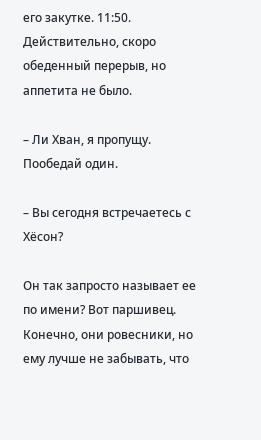его закутке. 11:50. Действительно, скоро обеденный перерыв, но аппетита не было.

– Ли Хван, я пропущу. Пообедай один.

– Вы сегодня встречаетесь с Хёсон?

Он так запросто называет ее по имени? Вот паршивец. Конечно, они ровесники, но ему лучше не забывать, что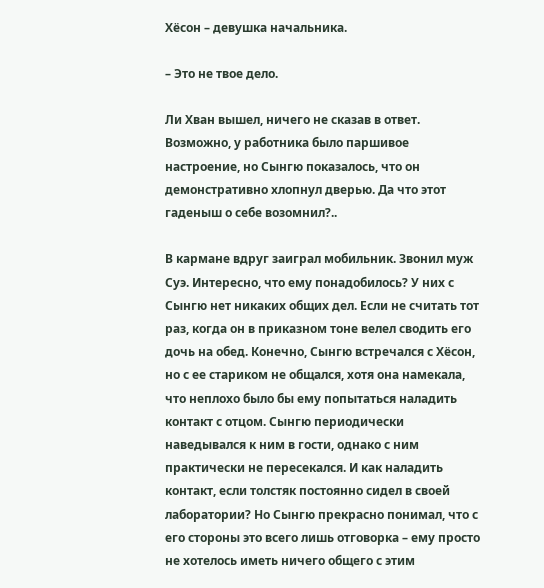Хёсон – девушка начальника.

– Это не твое дело.

Ли Хван вышел, ничего не сказав в ответ. Возможно, у работника было паршивое настроение, но Сынгю показалось, что он демонстративно хлопнул дверью. Да что этот гаденыш о себе возомнил?..

В кармане вдруг заиграл мобильник. Звонил муж Суэ. Интересно, что ему понадобилось? У них с Сынгю нет никаких общих дел. Если не считать тот раз, когда он в приказном тоне велел сводить его дочь на обед. Конечно, Сынгю встречался с Хёсон, но с ее стариком не общался, хотя она намекала, что неплохо было бы ему попытаться наладить контакт с отцом. Сынгю периодически наведывался к ним в гости, однако с ним практически не пересекался. И как наладить контакт, если толстяк постоянно сидел в своей лаборатории? Но Сынгю прекрасно понимал, что с его стороны это всего лишь отговорка – ему просто не хотелось иметь ничего общего с этим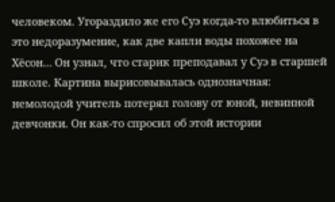человеком. Угораздило же его Суэ когда-то влюбиться в это недоразумение, как две капли воды похожее на Хёсон… Он узнал, что старик преподавал у Суэ в старшей школе. Картина вырисовывалась однозначная: немолодой учитель потерял голову от юной, невинной девчонки. Он как-то спросил об этой истории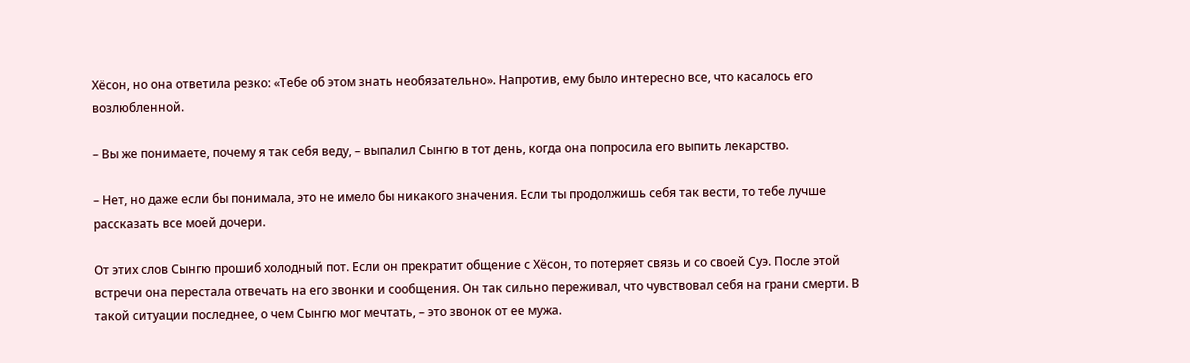Хёсон, но она ответила резко: «Тебе об этом знать необязательно». Напротив, ему было интересно все, что касалось его возлюбленной.

– Вы же понимаете, почему я так себя веду, – выпалил Сынгю в тот день, когда она попросила его выпить лекарство.

– Нет, но даже если бы понимала, это не имело бы никакого значения. Если ты продолжишь себя так вести, то тебе лучше рассказать все моей дочери.

От этих слов Сынгю прошиб холодный пот. Если он прекратит общение с Хёсон, то потеряет связь и со своей Суэ. После этой встречи она перестала отвечать на его звонки и сообщения. Он так сильно переживал, что чувствовал себя на грани смерти. В такой ситуации последнее, о чем Сынгю мог мечтать, – это звонок от ее мужа.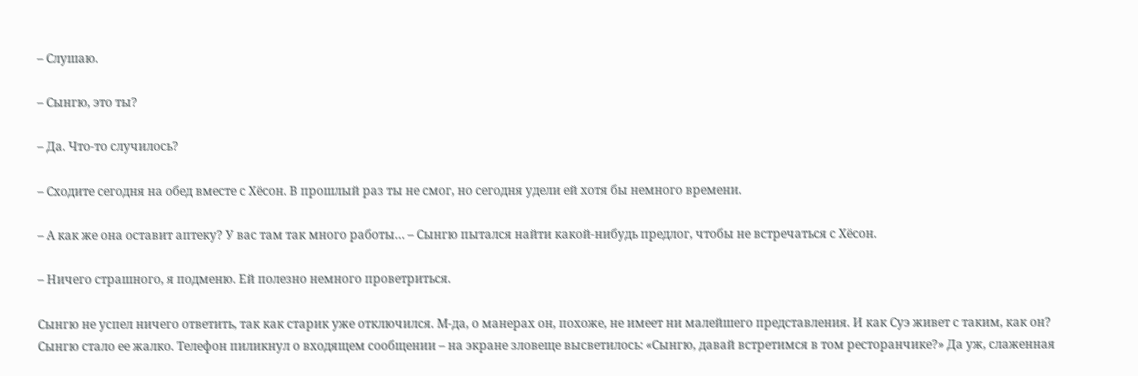– Слушаю.

– Сынгю, это ты?

– Да. Что-то случилось?

– Сходите сегодня на обед вместе с Хёсон. В прошлый раз ты не смог, но сегодня удели ей хотя бы немного времени.

– А как же она оставит аптеку? У вас там так много работы… – Сынгю пытался найти какой-нибудь предлог, чтобы не встречаться с Хёсон.

– Ничего страшного, я подменю. Ей полезно немного проветриться.

Сынгю не успел ничего ответить, так как старик уже отключился. М-да, о манерах он, похоже, не имеет ни малейшего представления. И как Суэ живет с таким, как он? Сынгю стало ее жалко. Телефон пиликнул о входящем сообщении – на экране зловеще высветилось: «Сынгю, давай встретимся в том ресторанчике?» Да уж, слаженная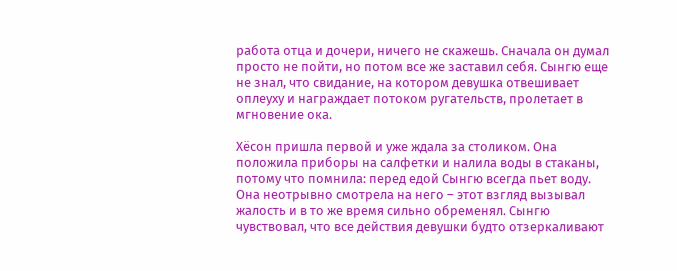работа отца и дочери, ничего не скажешь. Сначала он думал просто не пойти, но потом все же заставил себя. Сынгю еще не знал, что свидание, на котором девушка отвешивает оплеуху и награждает потоком ругательств, пролетает в мгновение ока.

Хёсон пришла первой и уже ждала за столиком. Она положила приборы на салфетки и налила воды в стаканы, потому что помнила: перед едой Сынгю всегда пьет воду. Она неотрывно смотрела на него – этот взгляд вызывал жалость и в то же время сильно обременял. Сынгю чувствовал, что все действия девушки будто отзеркаливают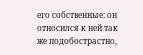его собственные: он относился к ней так же подобострастно,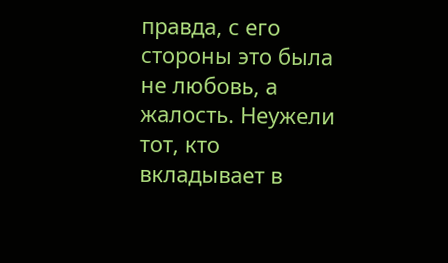правда, с его стороны это была не любовь, а жалость. Неужели тот, кто вкладывает в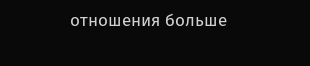отношения больше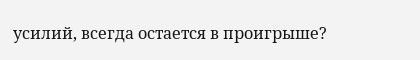усилий, всегда остается в проигрыше?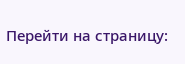Перейти на страницу: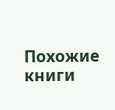Похожие книги